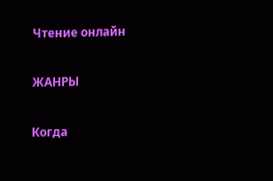Чтение онлайн

ЖАНРЫ

Когда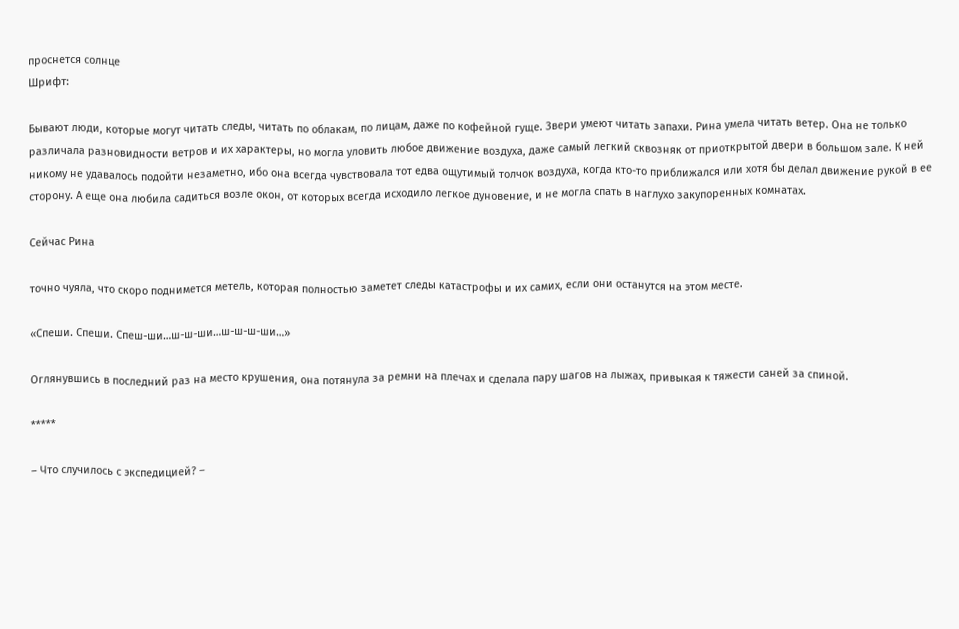проснется солнце
Шрифт:

Бывают люди, которые могут читать следы, читать по облакам, по лицам, даже по кофейной гуще. Звери умеют читать запахи. Рина умела читать ветер. Она не только различала разновидности ветров и их характеры, но могла уловить любое движение воздуха, даже самый легкий сквозняк от приоткрытой двери в большом зале. К ней никому не удавалось подойти незаметно, ибо она всегда чувствовала тот едва ощутимый толчок воздуха, когда кто-то приближался или хотя бы делал движение рукой в ее сторону. А еще она любила садиться возле окон, от которых всегда исходило легкое дуновение, и не могла спать в наглухо закупоренных комнатах.

Сейчас Рина

точно чуяла, что скоро поднимется метель, которая полностью заметет следы катастрофы и их самих, если они останутся на этом месте.

«Спеши. Спеши. Спеш-ши…ш-ш-ши…ш-ш-ш-ши…»

Оглянувшись в последний раз на место крушения, она потянула за ремни на плечах и сделала пару шагов на лыжах, привыкая к тяжести саней за спиной.

*****

– Что случилось с экспедицией? –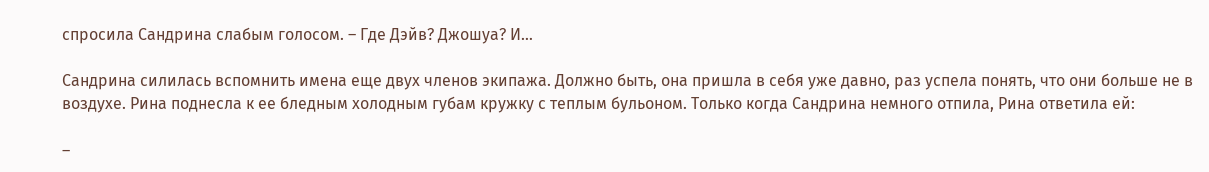спросила Сандрина слабым голосом. – Где Дэйв? Джошуа? И…

Сандрина силилась вспомнить имена еще двух членов экипажа. Должно быть, она пришла в себя уже давно, раз успела понять, что они больше не в воздухе. Рина поднесла к ее бледным холодным губам кружку с теплым бульоном. Только когда Сандрина немного отпила, Рина ответила ей:

–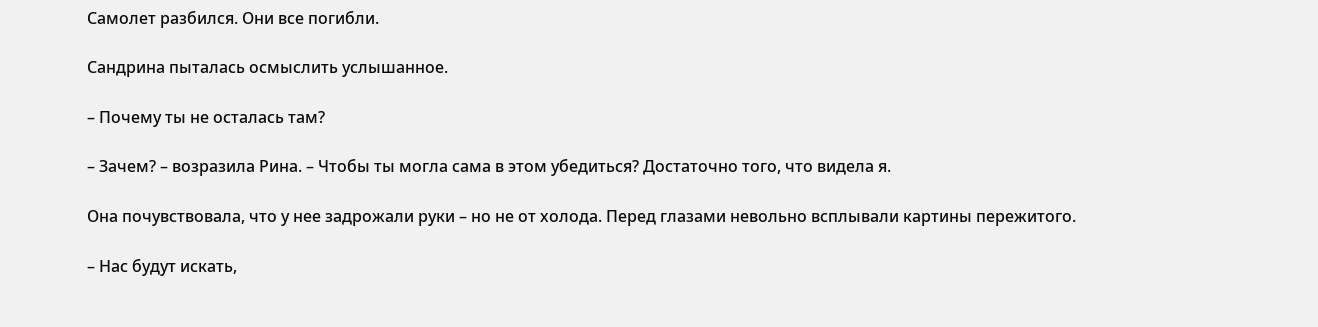Самолет разбился. Они все погибли.

Сандрина пыталась осмыслить услышанное.

– Почему ты не осталась там?

– Зачем? – возразила Рина. – Чтобы ты могла сама в этом убедиться? Достаточно того, что видела я.

Она почувствовала, что у нее задрожали руки – но не от холода. Перед глазами невольно всплывали картины пережитого.

– Нас будут искать,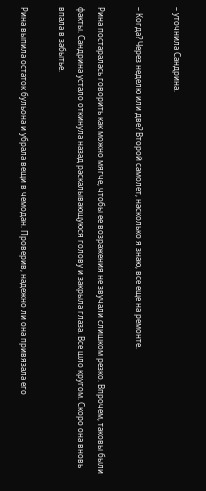– уточнила Сандрина.

– Когда? Через неделю или две? Второй самолет, насколько я знаю, все еще на ремонте.

Рина постаралась говорить как можно мягче, чтобы ее возражения не звучали слишком резко. Впрочем, таковы были факты. Сандрина устало откинула назад раскалывающуюся голову и закрыла глаза. Все шло кругом. Скоро она вновь впала в забытье.

Рина выпила остаток бульона и убрала вещи в чемодан. Проверив, надежно ли она привязала его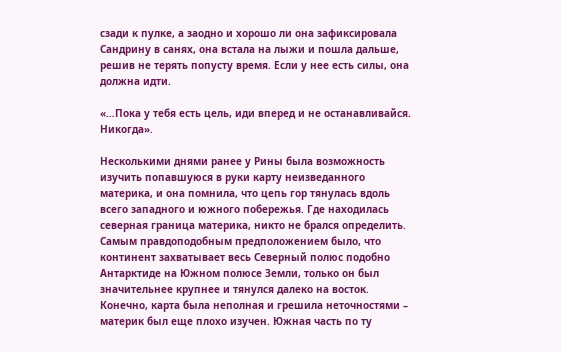сзади к пулке, а заодно и хорошо ли она зафиксировала Сандрину в санях, она встала на лыжи и пошла дальше, решив не терять попусту время. Если у нее есть силы, она должна идти.

«…Пока у тебя есть цель, иди вперед и не останавливайся. Никогда».

Несколькими днями ранее у Рины была возможность изучить попавшуюся в руки карту неизведанного материка, и она помнила, что цепь гор тянулась вдоль всего западного и южного побережья. Где находилась северная граница материка, никто не брался определить. Самым правдоподобным предположением было, что континент захватывает весь Северный полюс подобно Антарктиде на Южном полюсе Земли, только он был значительнее крупнее и тянулся далеко на восток. Конечно, карта была неполная и грешила неточностями – материк был еще плохо изучен. Южная часть по ту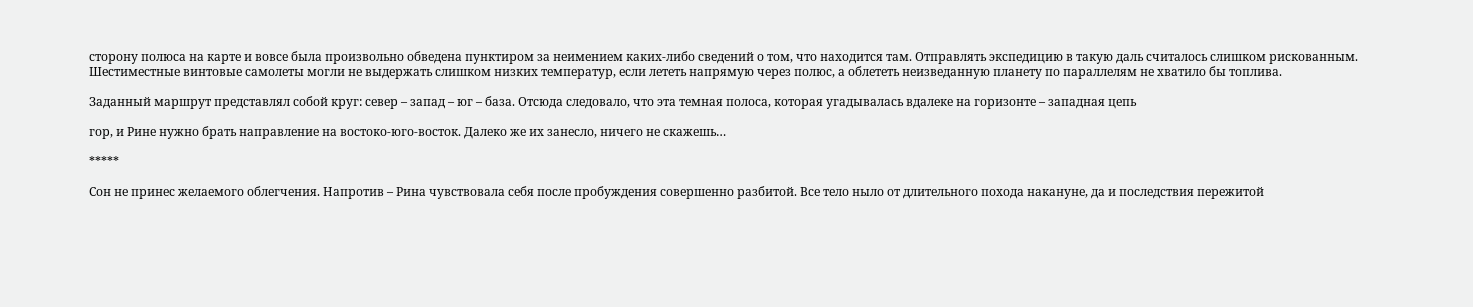сторону полюса на карте и вовсе была произвольно обведена пунктиром за неимением каких-либо сведений о том, что находится там. Отправлять экспедицию в такую даль считалось слишком рискованным. Шестиместные винтовые самолеты могли не выдержать слишком низких температур, если лететь напрямую через полюс, а облететь неизведанную планету по параллелям не хватило бы топлива.

Заданный маршрут представлял собой круг: север – запад – юг – база. Отсюда следовало, что эта темная полоса, которая угадывалась вдалеке на горизонте – западная цепь

гор, и Рине нужно брать направление на востоко-юго-восток. Далеко же их занесло, ничего не скажешь…

*****

Сон не принес желаемого облегчения. Напротив – Рина чувствовала себя после пробуждения совершенно разбитой. Все тело ныло от длительного похода накануне, да и последствия пережитой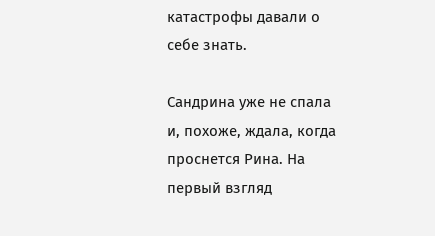катастрофы давали о себе знать.

Сандрина уже не спала и, похоже, ждала, когда проснется Рина. На первый взгляд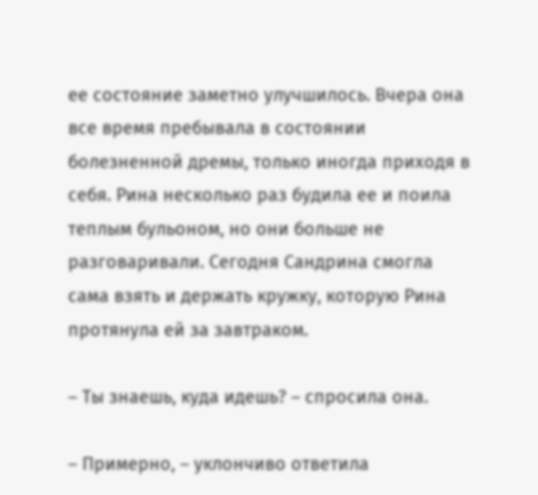ее состояние заметно улучшилось. Вчера она все время пребывала в состоянии болезненной дремы, только иногда приходя в себя. Рина несколько раз будила ее и поила теплым бульоном, но они больше не разговаривали. Сегодня Сандрина смогла сама взять и держать кружку, которую Рина протянула ей за завтраком.

– Ты знаешь, куда идешь? – спросила она.

– Примерно, – уклончиво ответила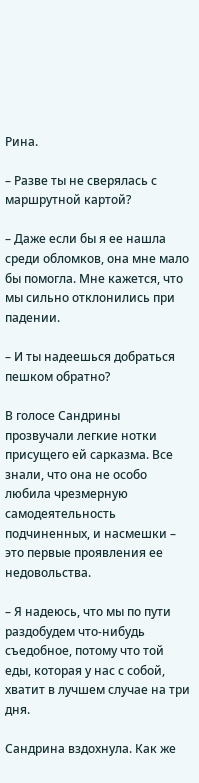Рина.

– Разве ты не сверялась с маршрутной картой?

– Даже если бы я ее нашла среди обломков, она мне мало бы помогла. Мне кажется, что мы сильно отклонились при падении.

– И ты надеешься добраться пешком обратно?

В голосе Сандрины прозвучали легкие нотки присущего ей сарказма. Все знали, что она не особо любила чрезмерную самодеятельность подчиненных, и насмешки – это первые проявления ее недовольства.

– Я надеюсь, что мы по пути раздобудем что-нибудь съедобное, потому что той еды, которая у нас с собой, хватит в лучшем случае на три дня.

Сандрина вздохнула. Как же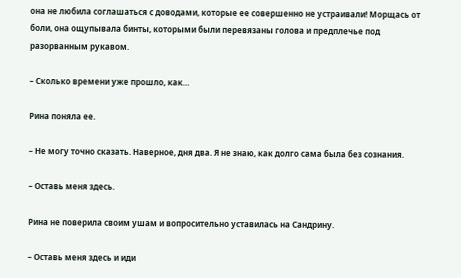она не любила соглашаться с доводами, которые ее совершенно не устраивали! Морщась от боли, она ощупывала бинты, которыми были перевязаны голова и предплечье под разорванным рукавом.

– Сколько времени уже прошло, как…

Рина поняла ее.

– Не могу точно сказать. Наверное, дня два. Я не знаю, как долго сама была без сознания.

– Оставь меня здесь.

Рина не поверила своим ушам и вопросительно уставилась на Сандрину.

– Оставь меня здесь и иди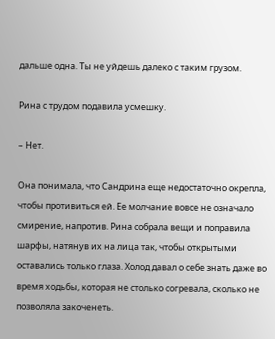дальше одна. Ты не уйдешь далеко с таким грузом.

Рина с трудом подавила усмешку.

– Нет.

Она понимала, что Сандрина еще недостаточно окрепла, чтобы противиться ей. Ее молчание вовсе не означало смирение, напротив. Рина собрала вещи и поправила шарфы, натянув их на лица так, чтобы открытыми оставались только глаза. Холод давал о себе знать даже во время ходьбы, которая не столько согревала, сколько не позволяла закоченеть.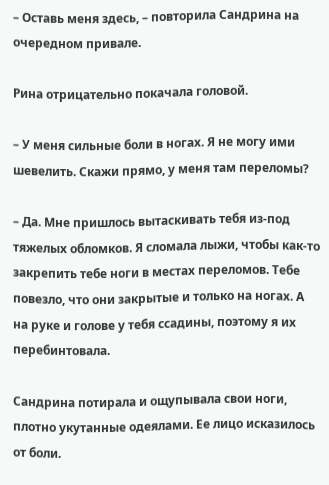– Оставь меня здесь, – повторила Сандрина на очередном привале.

Рина отрицательно покачала головой.

– У меня сильные боли в ногах. Я не могу ими шевелить. Скажи прямо, у меня там переломы?

– Да. Мне пришлось вытаскивать тебя из-под тяжелых обломков. Я сломала лыжи, чтобы как-то закрепить тебе ноги в местах переломов. Тебе повезло, что они закрытые и только на ногах. А на руке и голове у тебя ссадины, поэтому я их перебинтовала.

Сандрина потирала и ощупывала свои ноги, плотно укутанные одеялами. Ее лицо исказилось от боли.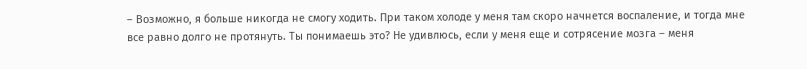– Возможно, я больше никогда не смогу ходить. При таком холоде у меня там скоро начнется воспаление, и тогда мне все равно долго не протянуть. Ты понимаешь это? Не удивлюсь, если у меня еще и сотрясение мозга – меня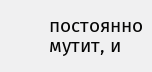постоянно мутит, и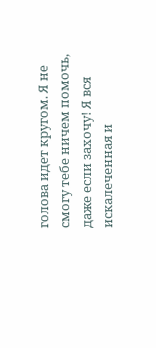голова идет кругом. Я не смогу тебе ничем помочь, даже если захочу! Я вся искалеченная и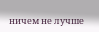ничем не лучше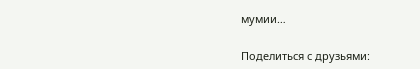мумии…

Поделиться с друзьями: